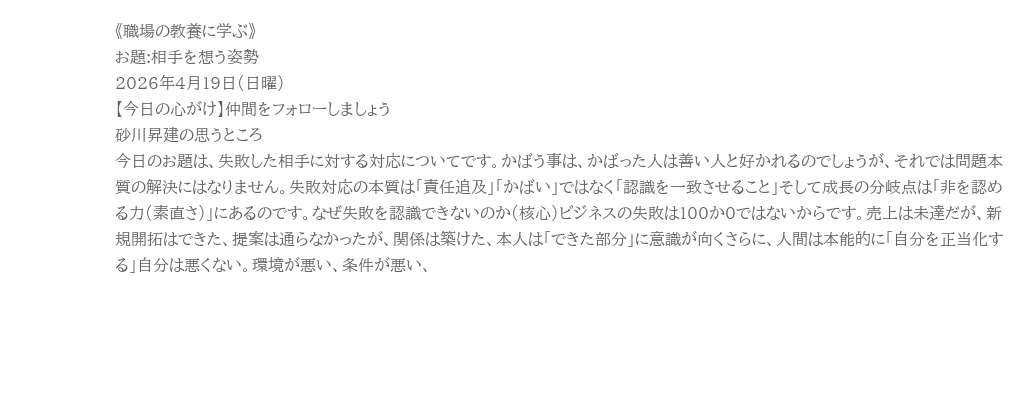《職場の教養に学ぶ》
お題:相手を想う姿勢
2026年4月19日(日曜)
【今日の心がけ】仲間をフォローしましょう
砂川昇建の思うところ
今日のお題は、失敗した相手に対する対応についてです。かばう事は、かばった人は善い人と好かれるのでしょうが、それでは問題本質の解決にはなりません。失敗対応の本質は「責任追及」「かばい」ではなく「認識を一致させること」そして成長の分岐点は「非を認める力(素直さ)」にあるのです。なぜ失敗を認識できないのか(核心)ビジネスの失敗は100か0ではないからです。売上は未達だが、新規開拓はできた、提案は通らなかったが、関係は築けた、本人は「できた部分」に意識が向くさらに、人間は本能的に「自分を正当化する」自分は悪くない。環境が悪い、条件が悪い、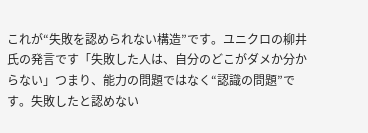これが“失敗を認められない構造”です。ユニクロの柳井氏の発言です「失敗した人は、自分のどこがダメか分からない」つまり、能力の問題ではなく“認識の問題”です。失敗したと認めない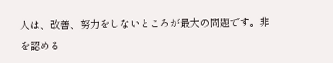人は、改善、努力をしないところが最大の問題です。非を認める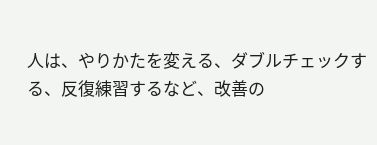人は、やりかたを変える、ダブルチェックする、反復練習するなど、改善の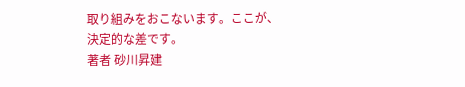取り組みをおこないます。ここが、決定的な差です。
著者 砂川昇建